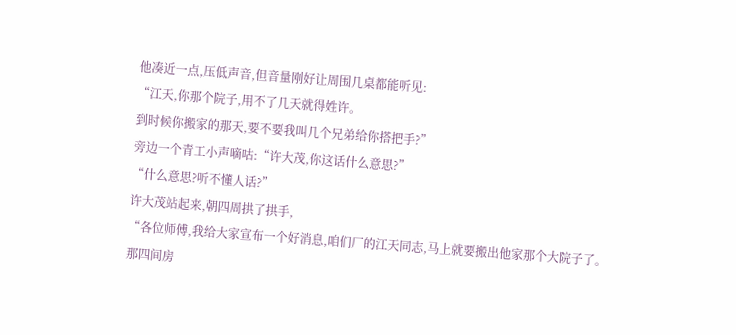他凑近一点,压低声音,但音量刚好让周围几桌都能听见:
“江天,你那个院子,用不了几天就得姓许。
到时候你搬家的那天,要不要我叫几个兄弟给你搭把手?”
旁边一个青工小声嘀咕:“许大茂,你这话什么意思?”
“什么意思?听不懂人话?”
许大茂站起来,朝四周拱了拱手,
“各位师傅,我给大家宣布一个好消息,咱们厂的江天同志,马上就要搬出他家那个大院子了。
那四间房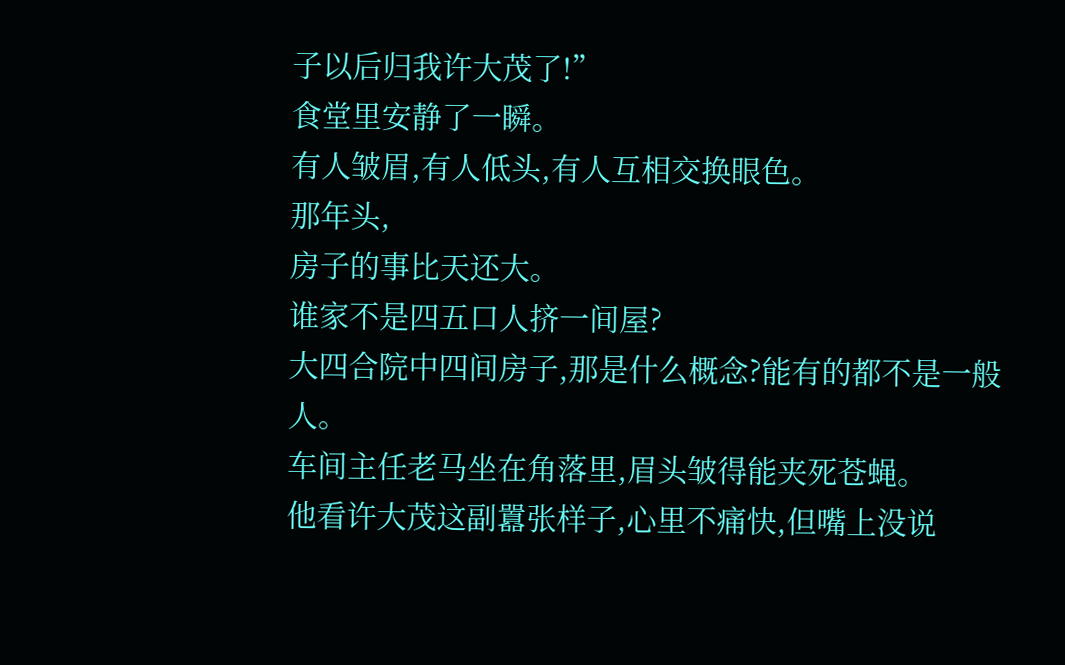子以后归我许大茂了!”
食堂里安静了一瞬。
有人皱眉,有人低头,有人互相交换眼色。
那年头,
房子的事比天还大。
谁家不是四五口人挤一间屋?
大四合院中四间房子,那是什么概念?能有的都不是一般人。
车间主任老马坐在角落里,眉头皱得能夹死苍蝇。
他看许大茂这副囂张样子,心里不痛快,但嘴上没说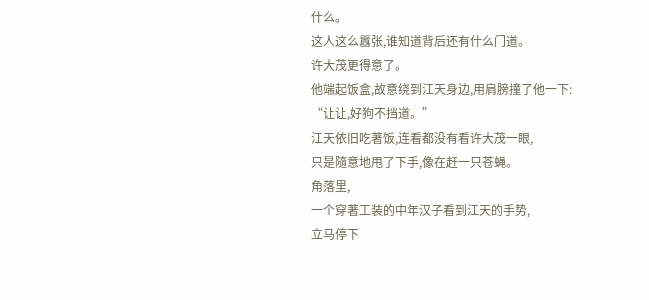什么。
这人这么囂张,谁知道背后还有什么门道。
许大茂更得意了。
他端起饭盒,故意绕到江天身边,用肩膀撞了他一下:
“让让,好狗不挡道。”
江天依旧吃著饭,连看都没有看许大茂一眼,
只是隨意地甩了下手,像在赶一只苍蝇。
角落里,
一个穿著工装的中年汉子看到江天的手势,
立马停下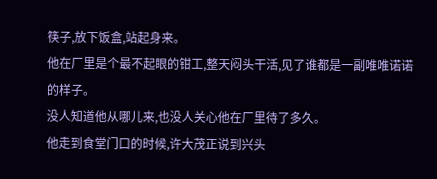筷子,放下饭盒,站起身来。
他在厂里是个最不起眼的钳工,整天闷头干活,见了谁都是一副唯唯诺诺的样子。
没人知道他从哪儿来,也没人关心他在厂里待了多久。
他走到食堂门口的时候,许大茂正说到兴头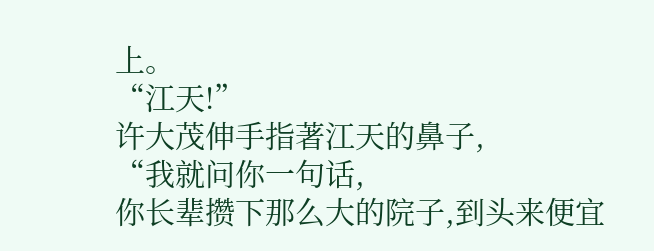上。
“江天!”
许大茂伸手指著江天的鼻子,
“我就问你一句话,
你长辈攒下那么大的院子,到头来便宜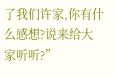了我们许家,你有什么感想?说来给大家听听?”